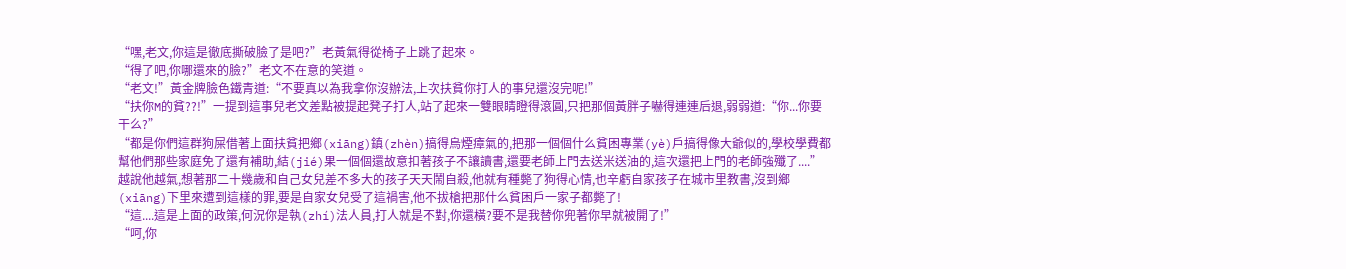“嘿,老文,你這是徹底撕破臉了是吧?”老黃氣得從椅子上跳了起來。
“得了吧,你哪還來的臉?”老文不在意的笑道。
“老文!”黃金牌臉色鐵青道:“不要真以為我拿你沒辦法,上次扶貧你打人的事兒還沒完呢!”
“扶你M的貧??!”一提到這事兒老文差點被提起凳子打人,站了起來一雙眼睛瞪得滾圓,只把那個黃胖子嚇得連連后退,弱弱道:“你...你要干么?”
“都是你們這群狗屎借著上面扶貧把鄉(xiāng)鎮(zhèn)搞得烏煙瘴氣的,把那一個個什么貧困專業(yè)戶搞得像大爺似的,學校學費都幫他們那些家庭免了還有補助,結(jié)果一個個還故意扣著孩子不讓讀書,還要老師上門去送米送油的,這次還把上門的老師強殲了....”
越說他越氣,想著那二十幾歲和自己女兒差不多大的孩子天天鬧自殺,他就有種斃了狗得心情,也辛虧自家孩子在城市里教書,沒到鄉(xiāng)下里來遭到這樣的罪,要是自家女兒受了這禍害,他不拔槍把那什么貧困戶一家子都斃了!
“這....這是上面的政策,何況你是執(zhí)法人員,打人就是不對,你還橫?要不是我替你兜著你早就被開了!”
“呵,你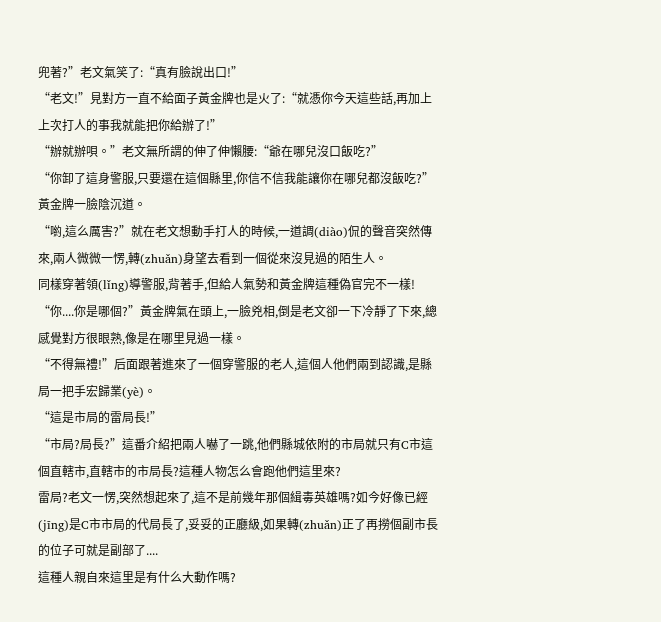兜著?”老文氣笑了:“真有臉說出口!”
“老文!”見對方一直不給面子黃金牌也是火了:“就憑你今天這些話,再加上上次打人的事我就能把你給辦了!”
“辦就辦唄。”老文無所謂的伸了伸懶腰:“爺在哪兒沒口飯吃?”
“你卸了這身警服,只要還在這個縣里,你信不信我能讓你在哪兒都沒飯吃?”黃金牌一臉陰沉道。
“喲,這么厲害?”就在老文想動手打人的時候,一道調(diào)侃的聲音突然傳來,兩人微微一愣,轉(zhuǎn)身望去看到一個從來沒見過的陌生人。
同樣穿著領(lǐng)導警服,背著手,但給人氣勢和黃金牌這種偽官完不一樣!
“你....你是哪個?”黃金牌氣在頭上,一臉兇相,倒是老文卻一下冷靜了下來,總感覺對方很眼熟,像是在哪里見過一樣。
“不得無禮!”后面跟著進來了一個穿警服的老人,這個人他們兩到認識,是縣局一把手宏歸業(yè)。
“這是市局的雷局長!”
“市局?局長?”這番介紹把兩人嚇了一跳,他們縣城依附的市局就只有C市這個直轄市,直轄市的市局長?這種人物怎么會跑他們這里來?
雷局?老文一愣,突然想起來了,這不是前幾年那個緝毒英雄嗎?如今好像已經(jīng)是C市市局的代局長了,妥妥的正廳級,如果轉(zhuǎn)正了再撈個副市長的位子可就是副部了....
這種人親自來這里是有什么大動作嗎?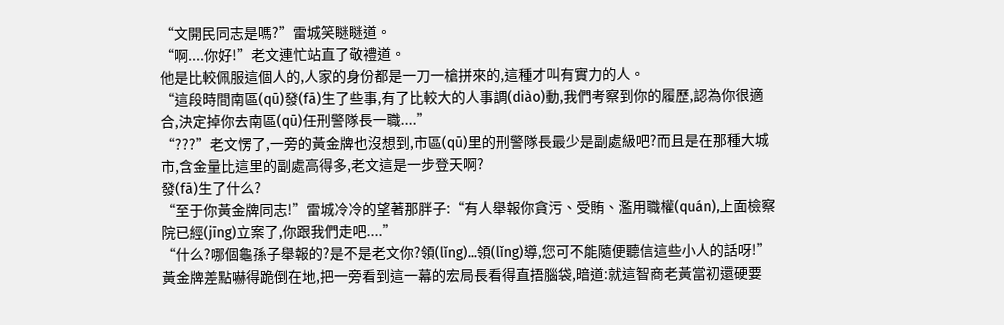“文開民同志是嗎?”雷城笑瞇瞇道。
“啊....你好!”老文連忙站直了敬禮道。
他是比較佩服這個人的,人家的身份都是一刀一槍拼來的,這種才叫有實力的人。
“這段時間南區(qū)發(fā)生了些事,有了比較大的人事調(diào)動,我們考察到你的履歷,認為你很適合,決定掉你去南區(qū)任刑警隊長一職....”
“???”老文愣了,一旁的黃金牌也沒想到,市區(qū)里的刑警隊長最少是副處級吧?而且是在那種大城市,含金量比這里的副處高得多,老文這是一步登天啊?
發(fā)生了什么?
“至于你黃金牌同志!”雷城冷冷的望著那胖子:“有人舉報你貪污、受賄、濫用職權(quán),上面檢察院已經(jīng)立案了,你跟我們走吧....”
“什么?哪個龜孫子舉報的?是不是老文你?領(lǐng)...領(lǐng)導,您可不能隨便聽信這些小人的話呀!”黃金牌差點嚇得跪倒在地,把一旁看到這一幕的宏局長看得直捂腦袋,暗道:就這智商老黃當初還硬要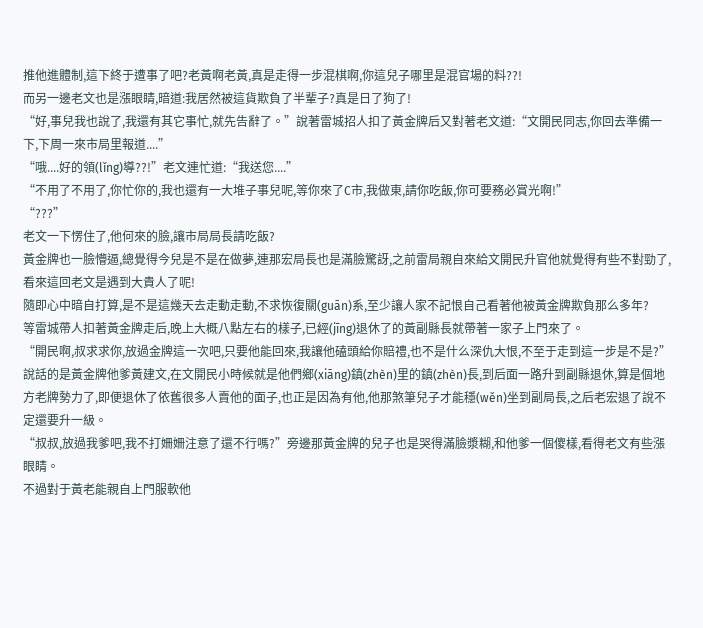推他進體制,這下終于遭事了吧?老黃啊老黃,真是走得一步混棋啊,你這兒子哪里是混官場的料??!
而另一邊老文也是漲眼睛,暗道:我居然被這貨欺負了半輩子?真是日了狗了!
“好,事兒我也說了,我還有其它事忙,就先告辭了。”說著雷城招人扣了黃金牌后又對著老文道:“文開民同志,你回去準備一下,下周一來市局里報道....”
“哦....好的領(lǐng)導??!”老文連忙道:“我送您....”
“不用了不用了,你忙你的,我也還有一大堆子事兒呢,等你來了C市,我做東,請你吃飯,你可要務必賞光啊!”
“???”
老文一下愣住了,他何來的臉,讓市局局長請吃飯?
黃金牌也一臉懵逼,總覺得今兒是不是在做夢,連那宏局長也是滿臉驚訝,之前雷局親自來給文開民升官他就覺得有些不對勁了,看來這回老文是遇到大貴人了呢!
隨即心中暗自打算,是不是這幾天去走動走動,不求恢復關(guān)系,至少讓人家不記恨自己看著他被黃金牌欺負那么多年?
等雷城帶人扣著黃金牌走后,晚上大概八點左右的樣子,已經(jīng)退休了的黃副縣長就帶著一家子上門來了。
“開民啊,叔求求你,放過金牌這一次吧,只要他能回來,我讓他磕頭給你賠禮,也不是什么深仇大恨,不至于走到這一步是不是?”
說話的是黃金牌他爹黃建文,在文開民小時候就是他們鄉(xiāng)鎮(zhèn)里的鎮(zhèn)長,到后面一路升到副縣退休,算是個地方老牌勢力了,即便退休了依舊很多人賣他的面子,也正是因為有他,他那煞筆兒子才能穩(wěn)坐到副局長,之后老宏退了說不定還要升一級。
“叔叔,放過我爹吧,我不打姍姍注意了還不行嗎?”旁邊那黃金牌的兒子也是哭得滿臉漿糊,和他爹一個傻樣,看得老文有些漲眼睛。
不過對于黃老能親自上門服軟他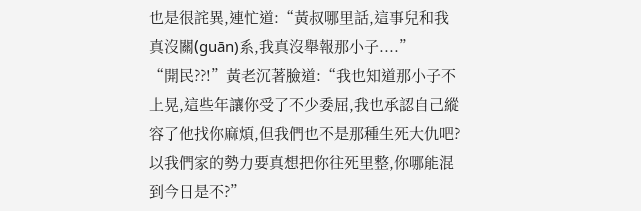也是很詫異,連忙道:“黃叔哪里話,這事兒和我真沒關(guān)系,我真沒舉報那小子....”
“開民??!”黃老沉著臉道:“我也知道那小子不上晃,這些年讓你受了不少委屈,我也承認自己縱容了他找你麻煩,但我們也不是那種生死大仇吧?以我們家的勢力要真想把你往死里整,你哪能混到今日是不?”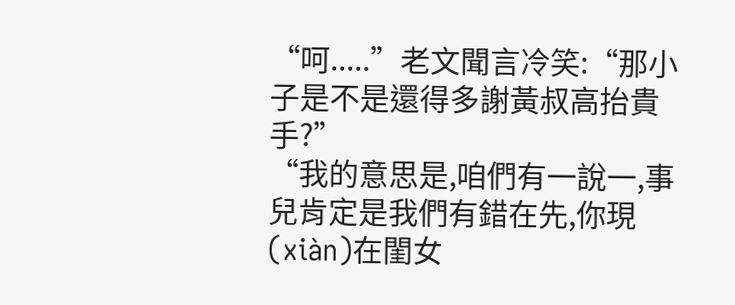“呵.....”老文聞言冷笑:“那小子是不是還得多謝黃叔高抬貴手?”
“我的意思是,咱們有一說一,事兒肯定是我們有錯在先,你現(xiàn)在閨女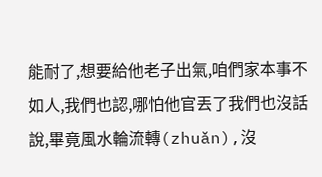能耐了,想要給他老子出氣,咱們家本事不如人,我們也認,哪怕他官丟了我們也沒話說,畢竟風水輪流轉(zhuǎn),沒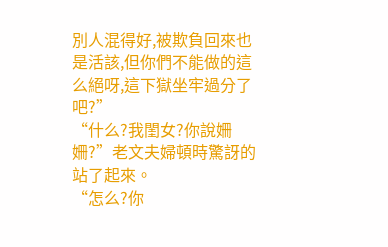別人混得好,被欺負回來也是活該,但你們不能做的這么絕呀,這下獄坐牢過分了吧?”
“什么?我閨女?你說姍姍?”老文夫婦頓時驚訝的站了起來。
“怎么?你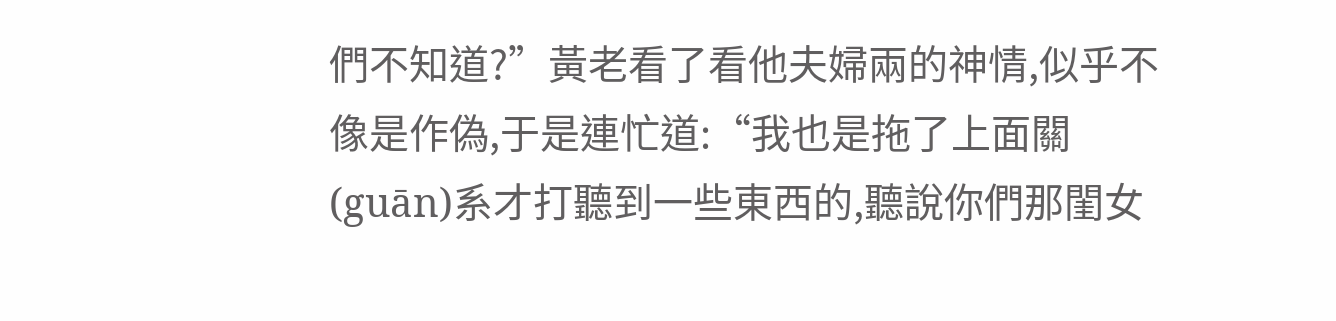們不知道?”黃老看了看他夫婦兩的神情,似乎不像是作偽,于是連忙道:“我也是拖了上面關(guān)系才打聽到一些東西的,聽說你們那閨女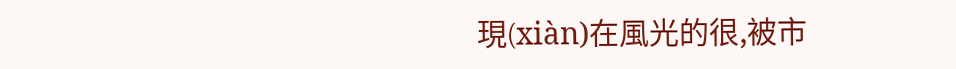現(xiàn)在風光的很,被市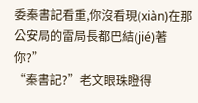委秦書記看重,你沒看現(xiàn)在那公安局的雷局長都巴結(jié)著你?”
“秦書記?”老文眼珠瞪得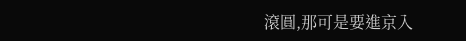滾圓,那可是要進京入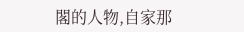閣的人物,自家那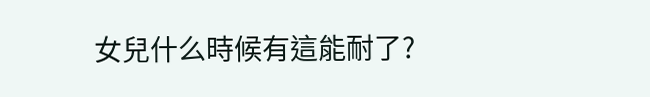女兒什么時候有這能耐了?